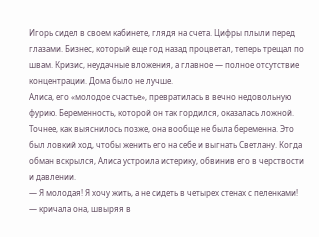Игорь сидел в своем кабинете, глядя на счета. Цифры плыли перед глазами. Бизнес, который еще год назад процветал, теперь трещал по швам. Кризис, неудачные вложения, а главное — полное отсутствие концентрации. Дома было не лучше.
Алиса, его «молодое счастье», превратилась в вечно недовольную фурию. Беременность, которой он так гордился, оказалась ложной. Точнее, как выяснилось позже, она вообще не была беременна. Это был ловкий ход, чтобы женить его на себе и выгнать Светлану. Когда обман вскрылся, Алиса устроила истерику, обвинив его в черствости и давлении.
— Я молодая! Я хочу жить, а не сидеть в четырех стенах с пеленками! — кричала она, швыряя в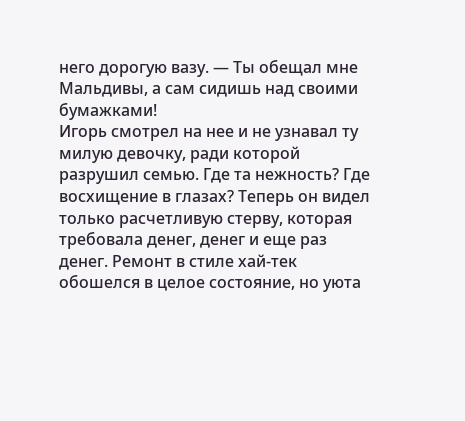него дорогую вазу. — Ты обещал мне Мальдивы, а сам сидишь над своими бумажками!
Игорь смотрел на нее и не узнавал ту милую девочку, ради которой разрушил семью. Где та нежность? Где восхищение в глазах? Теперь он видел только расчетливую стерву, которая требовала денег, денег и еще раз денег. Ремонт в стиле хай-тек обошелся в целое состояние, но уюта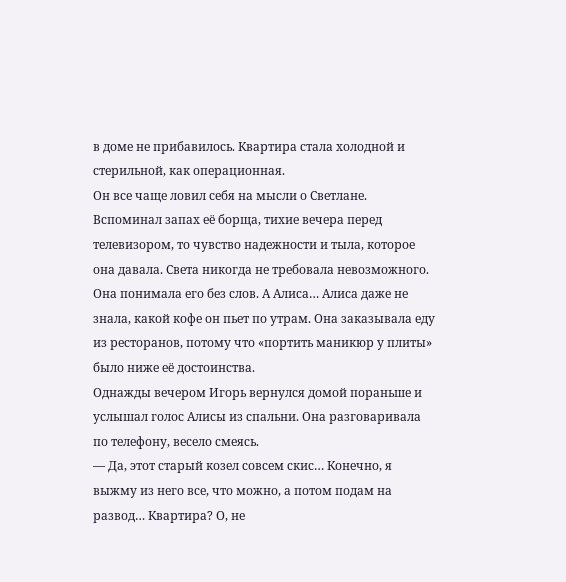в доме не прибавилось. Квартира стала холодной и стерильной, как операционная.
Он все чаще ловил себя на мысли о Светлане. Вспоминал запах её борща, тихие вечера перед телевизором, то чувство надежности и тыла, которое она давала. Света никогда не требовала невозможного. Она понимала его без слов. А Алиса… Алиса даже не знала, какой кофе он пьет по утрам. Она заказывала еду из ресторанов, потому что «портить маникюр у плиты» было ниже её достоинства.
Однажды вечером Игорь вернулся домой пораньше и услышал голос Алисы из спальни. Она разговаривала по телефону, весело смеясь.
— Да, этот старый козел совсем скис… Конечно, я выжму из него все, что можно, а потом подам на развод… Квартира? О, не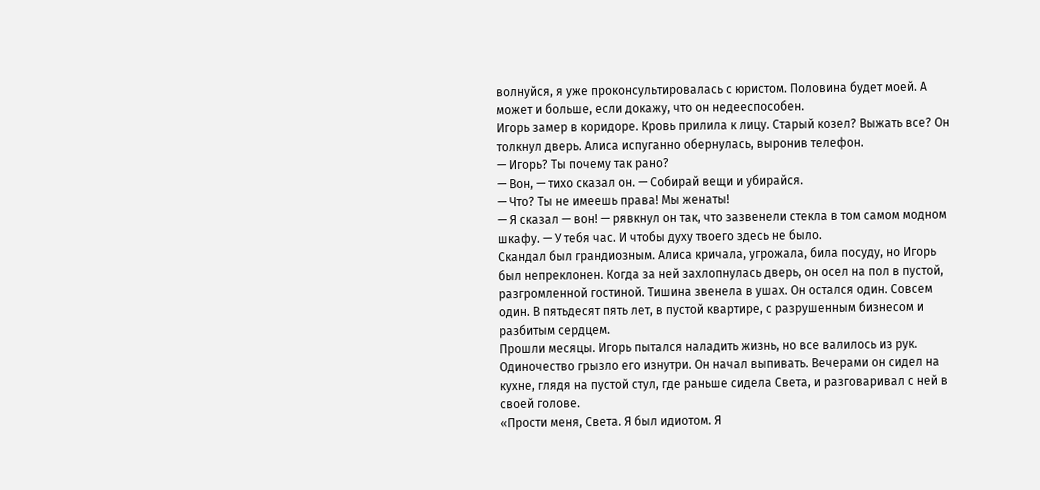волнуйся, я уже проконсультировалась с юристом. Половина будет моей. А может и больше, если докажу, что он недееспособен.
Игорь замер в коридоре. Кровь прилила к лицу. Старый козел? Выжать все? Он толкнул дверь. Алиса испуганно обернулась, выронив телефон.
— Игорь? Ты почему так рано?
— Вон, — тихо сказал он. — Собирай вещи и убирайся.
— Что? Ты не имеешь права! Мы женаты!
— Я сказал — вон! — рявкнул он так, что зазвенели стекла в том самом модном шкафу. — У тебя час. И чтобы духу твоего здесь не было.
Скандал был грандиозным. Алиса кричала, угрожала, била посуду, но Игорь был непреклонен. Когда за ней захлопнулась дверь, он осел на пол в пустой, разгромленной гостиной. Тишина звенела в ушах. Он остался один. Совсем один. В пятьдесят пять лет, в пустой квартире, с разрушенным бизнесом и разбитым сердцем.
Прошли месяцы. Игорь пытался наладить жизнь, но все валилось из рук. Одиночество грызло его изнутри. Он начал выпивать. Вечерами он сидел на кухне, глядя на пустой стул, где раньше сидела Света, и разговаривал с ней в своей голове.
«Прости меня, Света. Я был идиотом. Я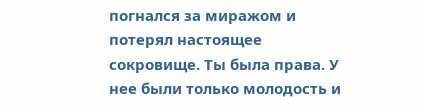погнался за миражом и потерял настоящее сокровище. Ты была права. У нее были только молодость и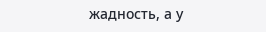жадность, а у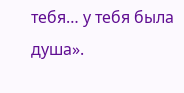тебя… у тебя была душа».